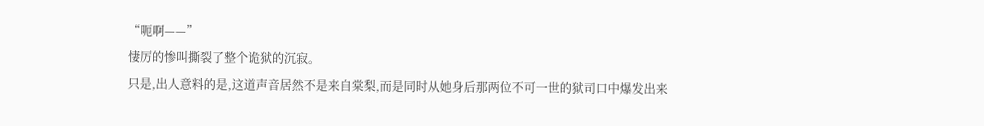“呃啊——”
悽厉的惨叫撕裂了整个诡狱的沉寂。
只是,出人意料的是,这道声音居然不是来自棠梨,而是同时从她身后那两位不可一世的狱司口中爆发出来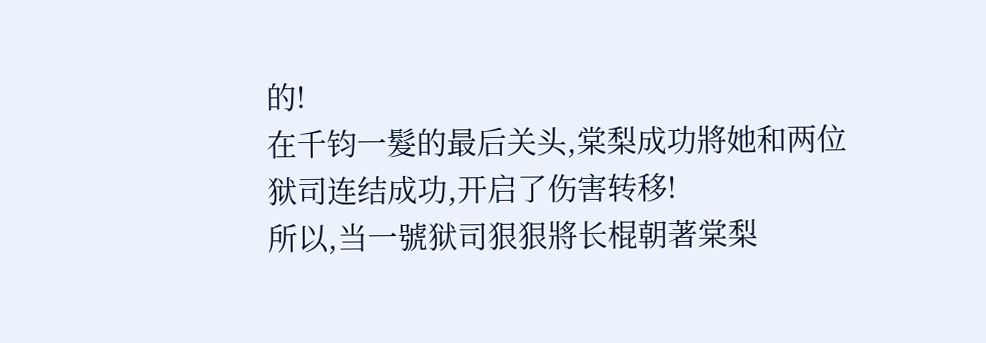的!
在千钧一髮的最后关头,棠梨成功將她和两位狱司连结成功,开启了伤害转移!
所以,当一號狱司狠狠將长棍朝著棠梨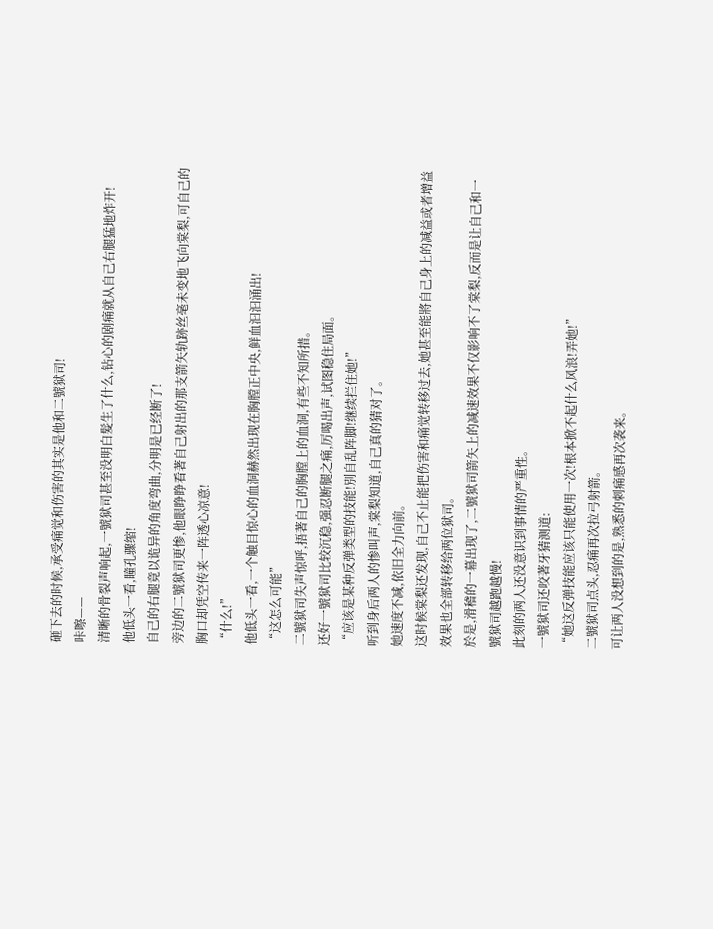砸下去的时候,承受痛觉和伤害的其实是他和二號狱司!
咔嚓——
清晰的骨裂声响起,一號狱司甚至没明白髮生了什么,钻心的剧痛就从自己右腿猛地炸开!
他低头一看,瞳孔骤缩!
自己的右腿竟以诡异的角度弯曲,分明是已经断了!
旁边的二號狱司更惨,他眼睁睁看著自己射出的那支箭矢轨跡丝毫未变地飞向棠梨,可自己的胸口却凭空传来一阵透心凉意!
“什么!”
他低头一看,一个触目惊心的血洞赫然出现在胸膛正中央,鲜血汩汩涌出!
“这怎么可能”
二號狱司失声惊呼,捂著自己的胸膛上的血洞,有些不知所措。
还好一號狱司比较沉稳,强忍断腿之痛,厉喝出声,试图稳住局面。
“应该是某种反弹类型的技能!別自乱阵脚!继续拦住她!”
听到身后两人的惨叫声,棠梨知道,自己真的猜对了。
她速度不减,依旧全力向前。
这时候棠梨还发现,自己不止能把伤害和痛觉转移过去,她甚至能將自己身上的减益或者增益效果也全部转移给两位狱司。
於是,滑稽的一幕出现了,二號狱司箭矢上的减速效果不仅影响不了棠梨,反而是让自己和一號狱司越跑越慢!
此刻的两人还没意识到事情的严重性。
一號狱司还咬著牙猜测道:
“她这反弹技能应该只能使用一次!根本掀不起什么风浪!弄她!”
二號狱司点头,忍痛再次拉弓射箭。
可让两人没想到的是,熟悉的刺痛感再次袭来。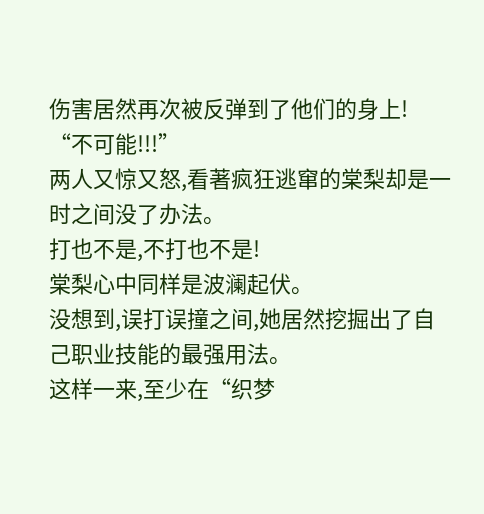伤害居然再次被反弹到了他们的身上!
“不可能!!!”
两人又惊又怒,看著疯狂逃窜的棠梨却是一时之间没了办法。
打也不是,不打也不是!
棠梨心中同样是波澜起伏。
没想到,误打误撞之间,她居然挖掘出了自己职业技能的最强用法。
这样一来,至少在“织梦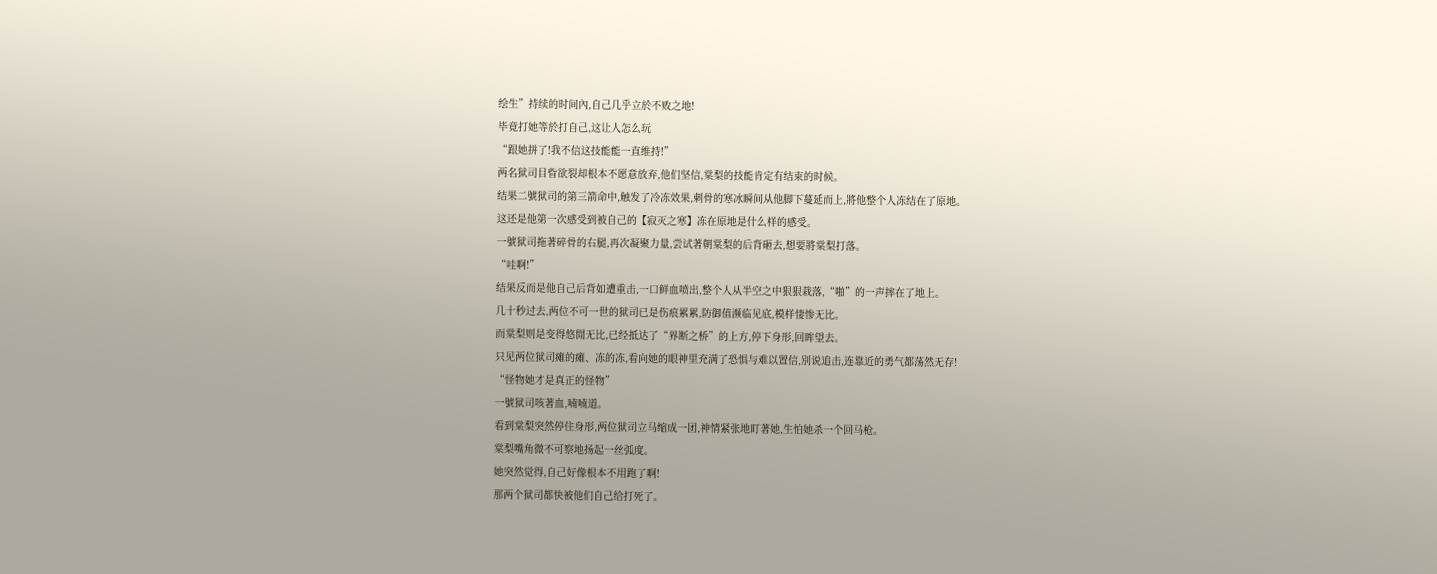绘生”持续的时间內,自己几乎立於不败之地!
毕竟打她等於打自己,这让人怎么玩
“跟她拼了!我不信这技能能一直维持!”
两名狱司目眥欲裂却根本不愿意放弃,他们坚信,棠梨的技能肯定有结束的时候。
结果二號狱司的第三箭命中,触发了冷冻效果,刺骨的寒冰瞬间从他脚下蔓延而上,將他整个人冻结在了原地。
这还是他第一次感受到被自己的【寂灭之寒】冻在原地是什么样的感受。
一號狱司拖著碎骨的右腿,再次凝聚力量,尝试著朝棠梨的后背砸去,想要將棠梨打落。
“哇啊!”
结果反而是他自己后背如遭重击,一口鲜血喷出,整个人从半空之中狠狠栽落,“啪”的一声摔在了地上。
几十秒过去,两位不可一世的狱司已是伤痕累累,防御值濒临见底,模样悽惨无比。
而棠梨则是变得悠閒无比,已经抵达了“界断之桥”的上方,停下身形,回眸望去。
只见两位狱司瘫的瘫、冻的冻,看向她的眼神里充满了恐惧与难以置信,別说追击,连靠近的勇气都荡然无存!
“怪物她才是真正的怪物”
一號狱司咳著血,喃喃道。
看到棠梨突然停住身形,两位狱司立马缩成一团,神情紧张地盯著她,生怕她杀一个回马枪。
棠梨嘴角微不可察地扬起一丝弧度。
她突然觉得,自己好像根本不用跑了啊!
那两个狱司都快被他们自己给打死了。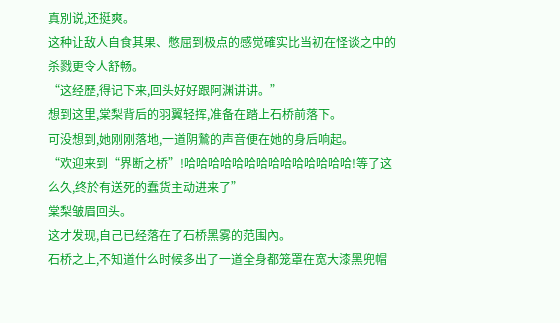真別说,还挺爽。
这种让敌人自食其果、憋屈到极点的感觉確实比当初在怪谈之中的杀戮更令人舒畅。
“这经歷,得记下来,回头好好跟阿渊讲讲。”
想到这里,棠梨背后的羽翼轻挥,准备在踏上石桥前落下。
可没想到,她刚刚落地,一道阴鷙的声音便在她的身后响起。
“欢迎来到“界断之桥”!哈哈哈哈哈哈哈哈哈哈哈哈哈哈!等了这么久,终於有送死的蠢货主动进来了”
棠梨皱眉回头。
这才发现,自己已经落在了石桥黑雾的范围內。
石桥之上,不知道什么时候多出了一道全身都笼罩在宽大漆黑兜帽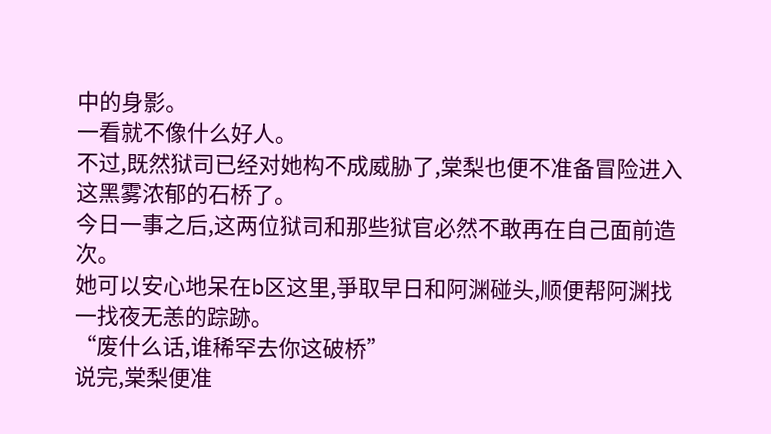中的身影。
一看就不像什么好人。
不过,既然狱司已经对她构不成威胁了,棠梨也便不准备冒险进入这黑雾浓郁的石桥了。
今日一事之后,这两位狱司和那些狱官必然不敢再在自己面前造次。
她可以安心地呆在b区这里,爭取早日和阿渊碰头,顺便帮阿渊找一找夜无恙的踪跡。
“废什么话,谁稀罕去你这破桥”
说完,棠梨便准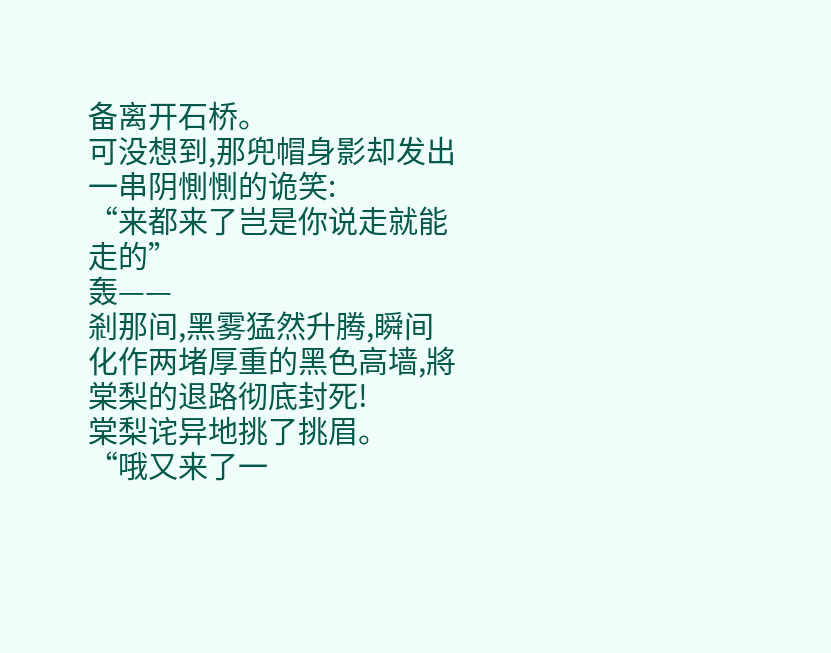备离开石桥。
可没想到,那兜帽身影却发出一串阴惻惻的诡笑:
“来都来了岂是你说走就能走的”
轰——
剎那间,黑雾猛然升腾,瞬间化作两堵厚重的黑色高墙,將棠梨的退路彻底封死!
棠梨诧异地挑了挑眉。
“哦又来了一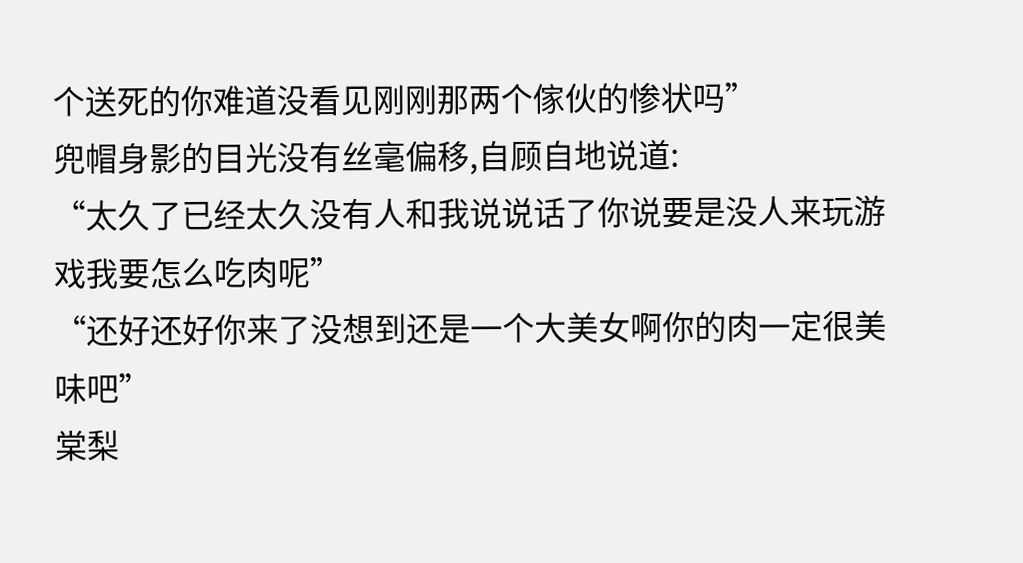个送死的你难道没看见刚刚那两个傢伙的惨状吗”
兜帽身影的目光没有丝毫偏移,自顾自地说道:
“太久了已经太久没有人和我说说话了你说要是没人来玩游戏我要怎么吃肉呢”
“还好还好你来了没想到还是一个大美女啊你的肉一定很美味吧”
棠梨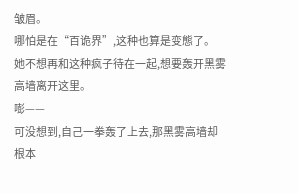皱眉。
哪怕是在“百诡界”,这种也算是变態了。
她不想再和这种疯子待在一起,想要轰开黑雾高墙离开这里。
嘭——
可没想到,自己一拳轰了上去,那黑雾高墙却根本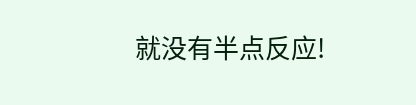就没有半点反应!